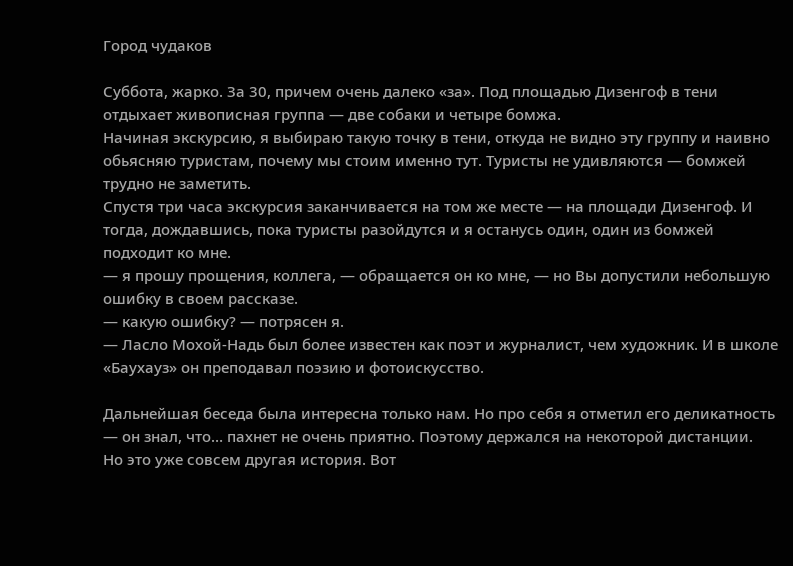Город чудаков

Суббота, жарко. За 30, причем очень далеко «за». Под площадью Дизенгоф в тени отдыхает живописная группа — две собаки и четыре бомжа.
Начиная экскурсию, я выбираю такую точку в тени, откуда не видно эту группу и наивно обьясняю туристам, почему мы стоим именно тут. Туристы не удивляются — бомжей трудно не заметить.
Спустя три часа экскурсия заканчивается на том же месте — на площади Дизенгоф. И тогда, дождавшись, пока туристы разойдутся и я останусь один, один из бомжей подходит ко мне.
— я прошу прощения, коллега, — обращается он ко мне, — но Вы допустили небольшую ошибку в своем рассказе.
— какую ошибку? — потрясен я.
— Ласло Мохой-Надь был более известен как поэт и журналист, чем художник. И в школе «Баухауз» он преподавал поэзию и фотоискусство.

Дальнейшая беседа была интересна только нам. Но про себя я отметил его деликатность — он знал, что… пахнет не очень приятно. Поэтому держался на некоторой дистанции.
Но это уже совсем другая история. Вот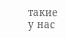такие у нас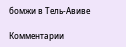бомжи в Тель-Авиве

Комментарии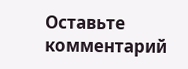Оставьте комментарий